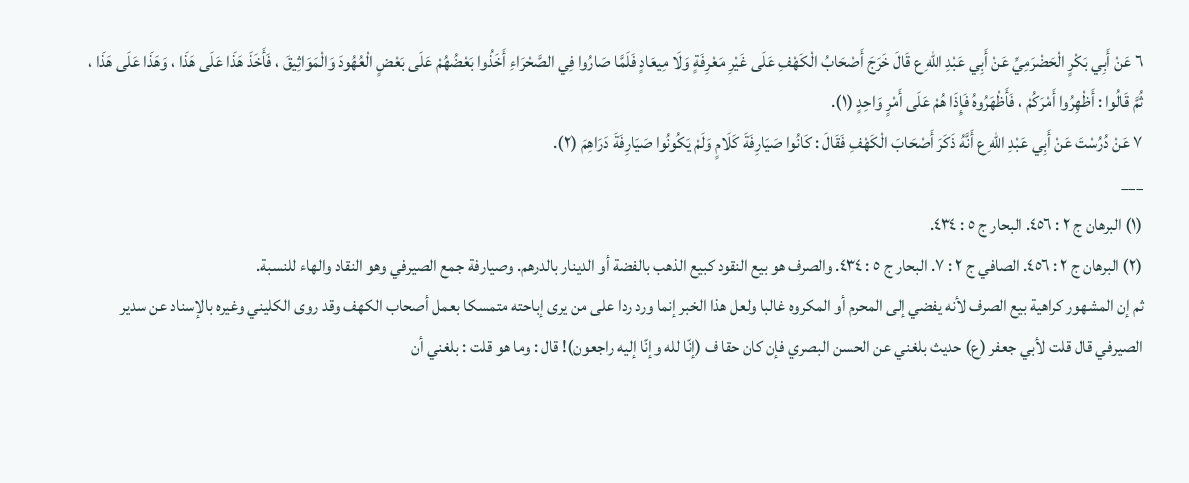٦ عَنْ أَبِي بَكْرٍ الْحَضْرَمِيِّ عَنْ أَبِي عَبْدِ اللهِ ع قَالَ خَرَجَ أَصْحَابُ الْكَهْفِ عَلَى غَيْرِ مَعْرِفَةٍ وَلَا مِيعَادٍ فَلَمَّا صَارُوا فِي الصَّحْرَاءِ أَخَذُوا بَعْضُهُمْ عَلَى بَعْضٍ الْعُهُودَ وَالْمَوَاثِيقَ ، فَأَخَذَ هَذَا عَلَى هَذَا ، وَهَذَا عَلَى هَذَا ، ثُمَّ قَالُوا : أَظْهِرُوا أَمْرَكُمْ ، فَأَظْهَرُوهُ فَإِذَا هُمْ عَلَى أَمْرٍ وَاحِدٍ (١).
٧ عَنْ دُرُسْتَ عَنْ أَبِي عَبْدِ اللهِ ع أَنَّهُ ذَكَرَ أَصْحَابَ الْكَهْفِ فَقَالَ : كَانُوا صَيَارِفَةَ كَلَامٍ وَلَمْ يَكُونُوا صَيَارِفَةَ دَرَاهِمَ (٢).
___
(١) البرهان ج ٢ : ٤٥٦. البحار ج ٥ : ٤٣٤.
(٢) البرهان ج ٢ : ٤٥٦. الصافي ج ٢ : ٧. البحار ج ٥ : ٤٣٤. والصرف هو بيع النقود كبيع الذهب بالفضة أو الدينار بالدرهم. وصيارفة جمع الصيرفي وهو النقاد والهاء للنسبة.
ثم إن المشهور كراهية بيع الصرف لأنه يفضي إلى المحرم أو المكروه غالبا ولعل هذا الخبر إنما ورد ردا على من يرى إباحته متمسكا بعمل أصحاب الكهف وقد روى الكليني وغيره بالإسناد عن سدير الصيرفي قال قلت لأبي جعفر (ع) حديث بلغني عن الحسن البصري فإن كان حقا ف (إنّا لله وإنّا إليه راجعون)! قال : وما هو قلت : بلغني أن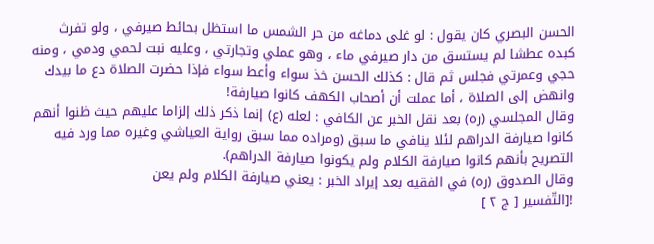الحسن البصري كان يقول : لو غلى دماغه من حر الشمس ما استظل بحائط صيرفي ، ولو تفرث كبده عطشا لم يستسق من دار صيرفي ماء ، وهو عملي وتجارتي ، وعليه نبت لحمي ودمي ، ومنه حجي وعمرتي فجلس ثم قال : كذلك الحسن خذ سواء وأعط سواء فإذا حضرت الصلاة دع ما بيدك وانهض إلى الصلاة ، أما عملت أن أصحاب الكهف كانوا صيارفة!
وقال المجلسي (ره) بعد نقل الخبر عن الكافي : لعله (ع) إنما ذكر ذلك إلزاما عليهم حيث ظنوا أنهم كانوا صيارفة الدراهم لئلا ينافي ما سبق (ومراده مما سبق رواية العياشي وغيره مما ورد فيه التصريح بأنهم كانوا صيارفة الكلام ولم يكونوا صيارفة الدراهم).
وقال الصدوق (ره) في الفقيه بعد إيراد الخبر : يعني صيارفة الكلام ولم يعن
![التّفسير [ ج ٢ ]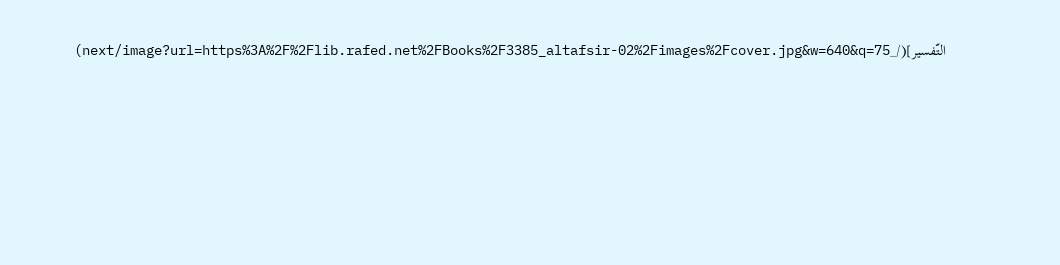التّفسير](/_next/image?url=https%3A%2F%2Flib.rafed.net%2FBooks%2F3385_altafsir-02%2Fimages%2Fcover.jpg&w=640&q=75)